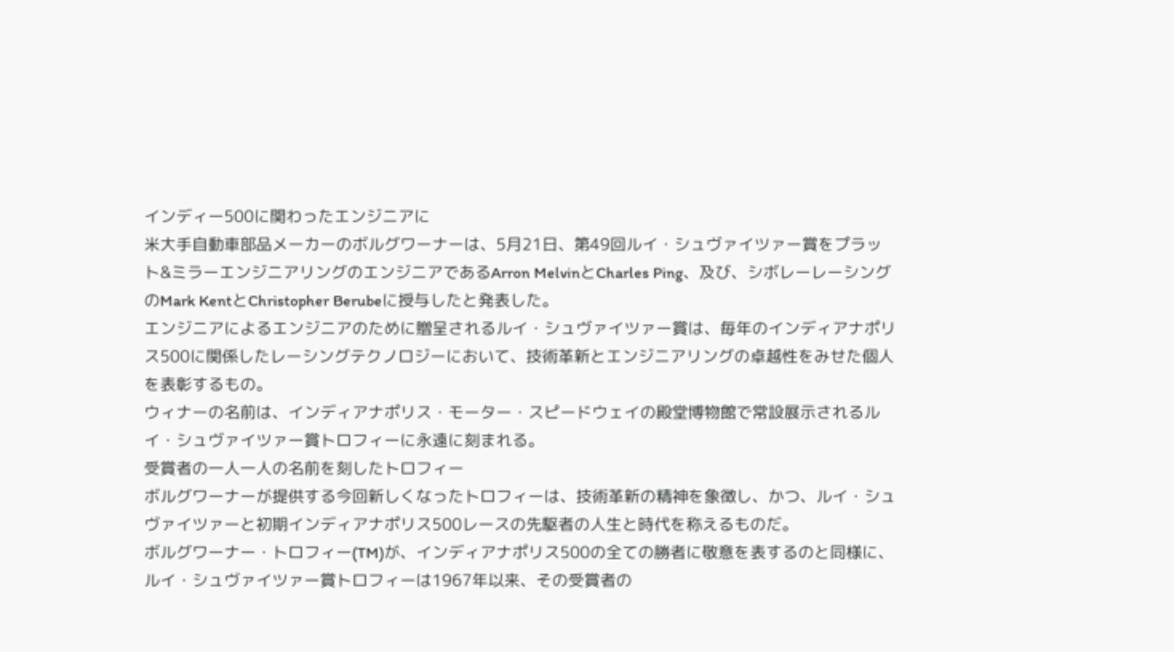インディー500に関わったエンジニアに
米大手自動車部品メーカーのボルグワーナーは、5月21日、第49回ルイ・シュヴァイツァー賞をプラット&ミラーエンジニアリングのエンジニアであるArron MelvinとCharles Ping、及び、シボレーレーシングのMark KentとChristopher Berubeに授与したと発表した。
エンジニアによるエンジニアのために贈呈されるルイ・シュヴァイツァー賞は、毎年のインディアナポリス500に関係したレーシングテクノロジーにおいて、技術革新とエンジニアリングの卓越性をみせた個人を表彰するもの。
ウィナーの名前は、インディアナポリス・モーター・スピードウェイの殿堂博物館で常設展示されるルイ・シュヴァイツァー賞トロフィーに永遠に刻まれる。
受賞者の一人一人の名前を刻したトロフィー
ボルグワーナーが提供する今回新しくなったトロフィーは、技術革新の精神を象徴し、かつ、ルイ・シュヴァイツァーと初期インディアナポリス500レースの先駆者の人生と時代を称えるものだ。
ボルグワーナー・トロフィー(TM)が、インディアナポリス500の全ての勝者に敬意を表するのと同様に、ルイ・シュヴァイツァー賞トロフィーは1967年以来、その受賞者の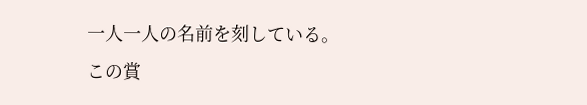一人一人の名前を刻している。
この賞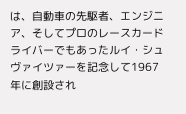は、自動車の先駆者、エンジニア、そしてプロのレースカードライバーでもあったルイ・シュヴァイツァーを記念して1967年に創設され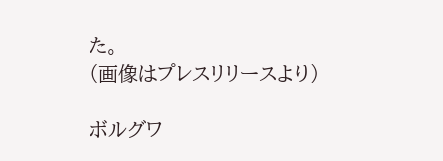た。
(画像はプレスリリースより)

ボルグワ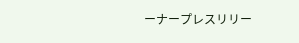ーナープレスリリー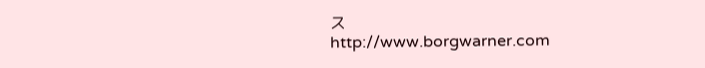ス
http://www.borgwarner.com